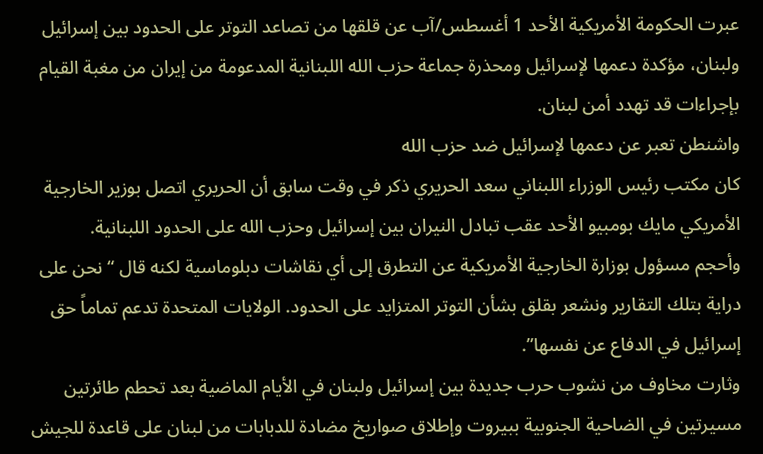عبرت الحكومة الأمريكية الأحد 1 أغسطس/آب عن قلقها من تصاعد التوتر على الحدود بين إسرائيل ولبنان، مؤكدة دعمها لإسرائيل ومحذرة جماعة حزب الله اللبنانية المدعومة من إيران من مغبة القيام بإجراءات قد تهدد أمن لبنان.
واشنطن تعبر عن دعمها لإسرائيل ضد حزب الله
كان مكتب رئيس الوزراء اللبناني سعد الحريري ذكر في وقت سابق أن الحريري اتصل بوزير الخارجية الأمريكي مايك بومبيو الأحد عقب تبادل النيران بين إسرائيل وحزب الله على الحدود اللبنانية.
وأحجم مسؤول بوزارة الخارجية الأمريكية عن التطرق إلى أي نقاشات دبلوماسية لكنه قال “نحن على دراية بتلك التقارير ونشعر بقلق بشأن التوتر المتزايد على الحدود. الولايات المتحدة تدعم تماماً حق إسرائيل في الدفاع عن نفسها”.
وثارت مخاوف من نشوب حرب جديدة بين إسرائيل ولبنان في الأيام الماضية بعد تحطم طائرتين مسيرتين في الضاحية الجنوبية ببيروت وإطلاق صواريخ مضادة للدبابات من لبنان على قاعدة للجيش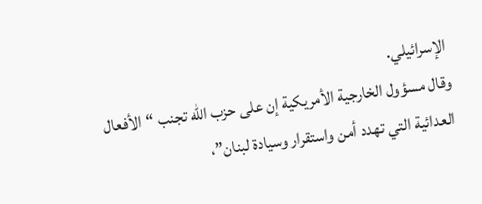الإسرائيلي.
وقال مسؤول الخارجية الأمريكية إن على حزب الله تجنب “الأفعال العدائية التي تهدد أمن واستقرار وسيادة لبنان”،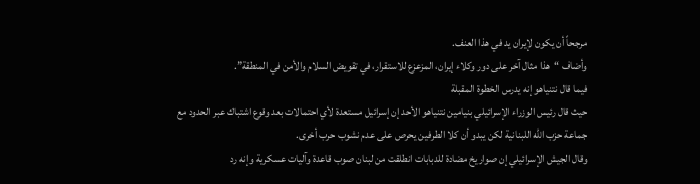مرجحاً أن يكون لإيران يد في هذا العنف.
وأضاف “هذا مثال آخر على دور وكلاء إيران، المزعزع للاستقرار، في تقويض السلام والأمن في المنطقة”.
فيما قال نتنياهو إنه يدرس الخطوة المقبلة
حيث قال رئيس الوزراء الإسرائيلي بنيامين نتنياهو الأحد إن إسرائيل مستعدة لأي احتمالات بعد وقوع اشتباك عبر الحدود مع جماعة حزب الله اللبنانية لكن يبدو أن كلا الطرفين يحرص على عدم نشوب حرب أخرى.
وقال الجيش الإسرائيلي إن صواريخ مضادة للدبابات انطلقت من لبنان صوب قاعدة وآليات عسكرية وإنه رد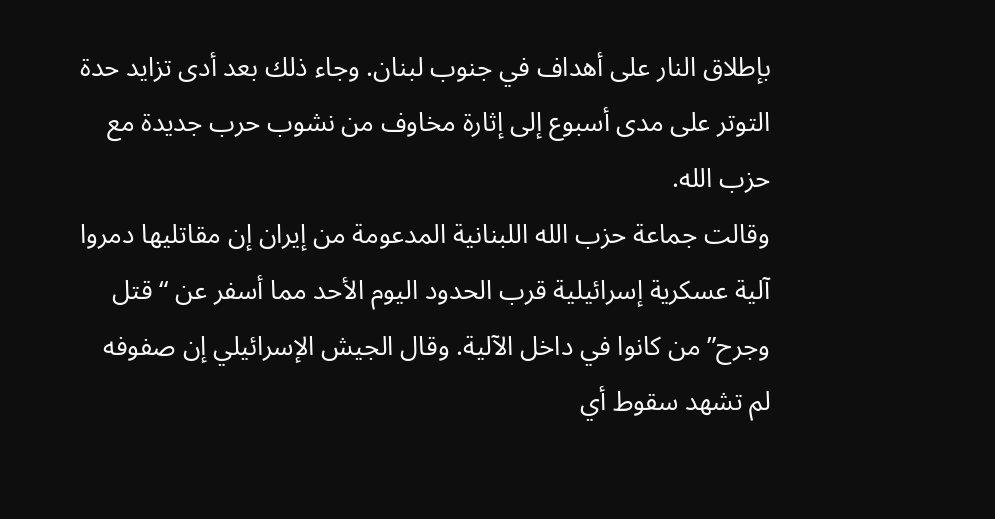بإطلاق النار على أهداف في جنوب لبنان. وجاء ذلك بعد أدى تزايد حدة التوتر على مدى أسبوع إلى إثارة مخاوف من نشوب حرب جديدة مع حزب الله.
وقالت جماعة حزب الله اللبنانية المدعومة من إيران إن مقاتليها دمروا آلية عسكرية إسرائيلية قرب الحدود اليوم الأحد مما أسفر عن “قتل وجرح” من كانوا في داخل الآلية. وقال الجيش الإسرائيلي إن صفوفه لم تشهد سقوط أي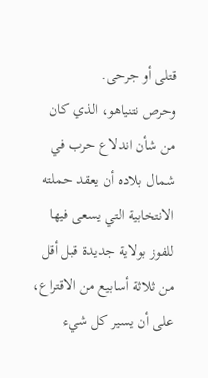قتلى أو جرحى.
وحرص نتنياهو، الذي كان من شأن اندلاع حرب في شمال بلاده أن يعقد حملته الانتخابية التي يسعى فيها للفوز بولاية جديدة قبل أقل من ثلاثة أسابيع من الاقتراع، على أن يسير كل شيء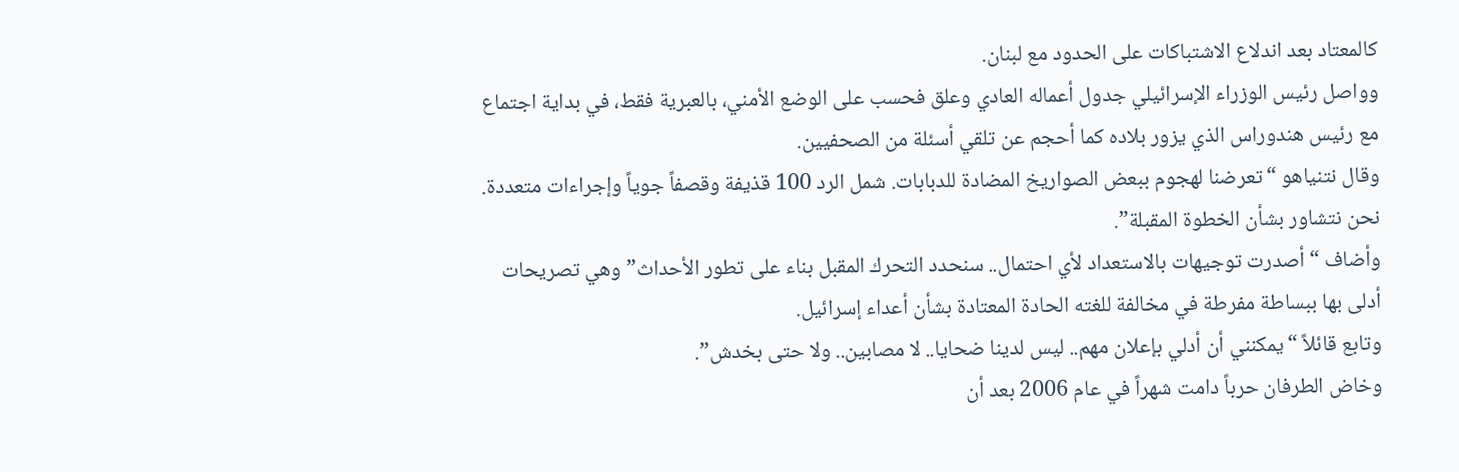كالمعتاد بعد اندلاع الاشتباكات على الحدود مع لبنان.
وواصل رئيس الوزراء الإسرائيلي جدول أعماله العادي وعلق فحسب على الوضع الأمني، بالعبرية فقط، في بداية اجتماع مع رئيس هندوراس الذي يزور بلاده كما أحجم عن تلقي أسئلة من الصحفيين.
وقال نتنياهو “تعرضنا لهجوم ببعض الصواريخ المضادة للدبابات. شمل الرد 100 قذيفة وقصفاً جوياً وإجراءات متعددة. نحن نتشاور بشأن الخطوة المقبلة”.
وأضاف “أصدرت توجيهات بالاستعداد لأي احتمال.. سنحدد التحرك المقبل بناء على تطور الأحداث” وهي تصريحات أدلى بها ببساطة مفرطة في مخالفة للغته الحادة المعتادة بشأن أعداء إسرائيل.
وتابع قائلاً “يمكنني أن أدلي بإعلان مهم.. ليس لدينا ضحايا.. لا مصابين.. ولا حتى بخدش”.
وخاض الطرفان حرباً دامت شهراً في عام 2006 بعد أن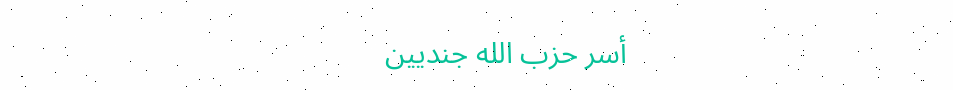أسر حزب الله جنديين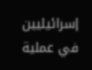إسرائيليين في عملية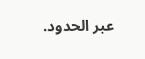عبر الحدود.